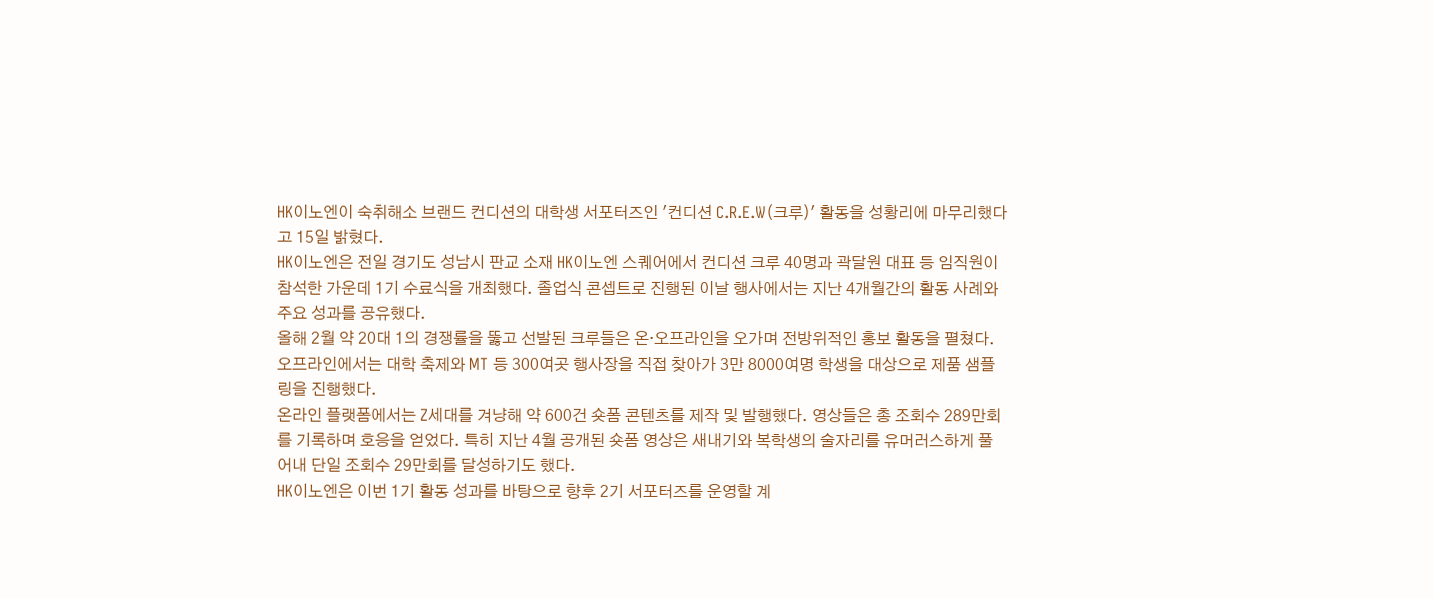HK이노엔이 숙취해소 브랜드 컨디션의 대학생 서포터즈인 '컨디션 C.R.E.W(크루)' 활동을 성황리에 마무리했다고 15일 밝혔다.
HK이노엔은 전일 경기도 성남시 판교 소재 HK이노엔 스퀘어에서 컨디션 크루 40명과 곽달원 대표 등 임직원이 참석한 가운데 1기 수료식을 개최했다. 졸업식 콘셉트로 진행된 이날 행사에서는 지난 4개월간의 활동 사례와 주요 성과를 공유했다.
올해 2월 약 20대 1의 경쟁률을 뚫고 선발된 크루들은 온·오프라인을 오가며 전방위적인 홍보 활동을 펼쳤다. 오프라인에서는 대학 축제와 MT 등 300여곳 행사장을 직접 찾아가 3만 8000여명 학생을 대상으로 제품 샘플링을 진행했다.
온라인 플랫폼에서는 Z세대를 겨냥해 약 600건 숏폼 콘텐츠를 제작 및 발행했다. 영상들은 총 조회수 289만회를 기록하며 호응을 얻었다. 특히 지난 4월 공개된 숏폼 영상은 새내기와 복학생의 술자리를 유머러스하게 풀어내 단일 조회수 29만회를 달성하기도 했다.
HK이노엔은 이번 1기 활동 성과를 바탕으로 향후 2기 서포터즈를 운영할 계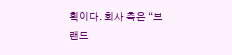획이다. 회사 측은 “브랜드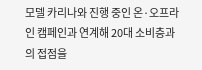모델 카리나와 진행 중인 온·오프라인 캠페인과 연계해 20대 소비층과의 접점을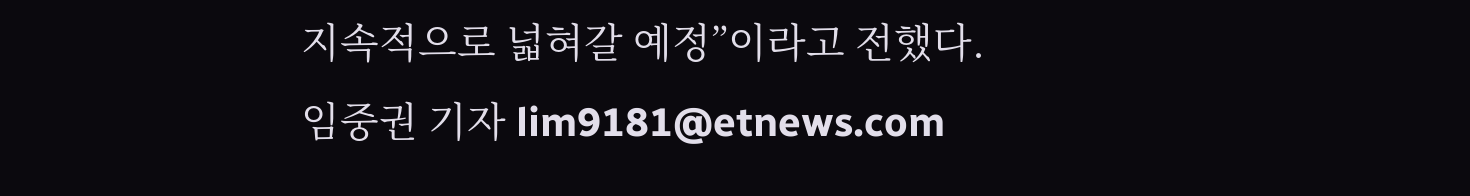지속적으로 넓혀갈 예정”이라고 전했다.
임중권 기자 lim9181@etnews.com